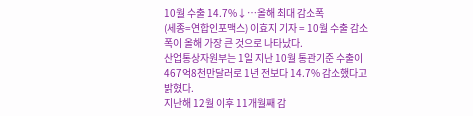10월 수출 14.7%↓…올해 최대 감소폭
(세종=연합인포맥스) 이효지 기자 = 10월 수출 감소폭이 올해 가장 큰 것으로 나타났다.
산업통상자원부는 1일 지난 10월 통관기준 수출이 467억8천만달러로 1년 전보다 14.7% 감소했다고 밝혔다.
지난해 12월 이후 11개월째 감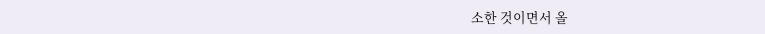소한 것이면서 올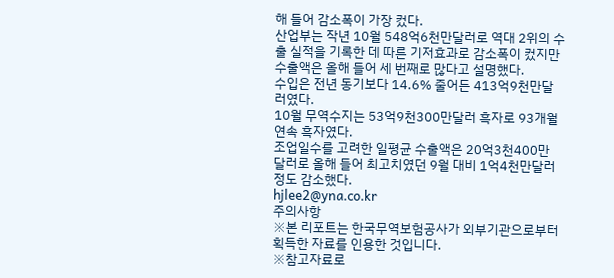해 들어 감소폭이 가장 컸다.
산업부는 작년 10월 548억6천만달러로 역대 2위의 수출 실적을 기록한 데 따른 기저효과로 감소폭이 컸지만 수출액은 올해 들어 세 번째로 많다고 설명했다.
수입은 전년 동기보다 14.6% 줄어든 413억9천만달러였다.
10월 무역수지는 53억9천300만달러 흑자로 93개월 연속 흑자였다.
조업일수를 고려한 일평균 수출액은 20억3천400만 달러로 올해 들어 최고치였던 9월 대비 1억4천만달러 정도 감소했다.
hjlee2@yna.co.kr
주의사항
※본 리포트는 한국무역보험공사가 외부기관으로부터 획득한 자료를 인용한 것입니다.
※참고자료로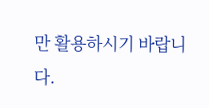만 활용하시기 바랍니다.